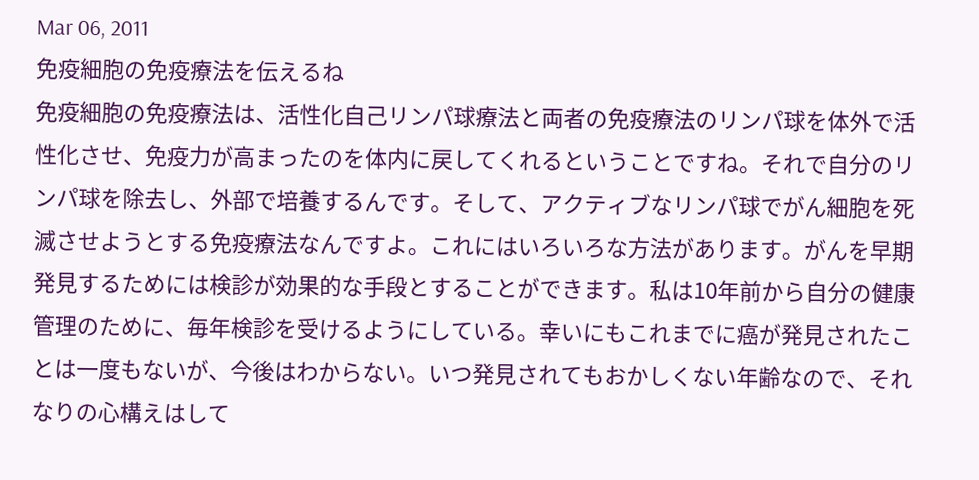Mar 06, 2011
免疫細胞の免疫療法を伝えるね
免疫細胞の免疫療法は、活性化自己リンパ球療法と両者の免疫療法のリンパ球を体外で活性化させ、免疫力が高まったのを体内に戻してくれるということですね。それで自分のリンパ球を除去し、外部で培養するんです。そして、アクティブなリンパ球でがん細胞を死滅させようとする免疫療法なんですよ。これにはいろいろな方法があります。がんを早期発見するためには検診が効果的な手段とすることができます。私は10年前から自分の健康管理のために、毎年検診を受けるようにしている。幸いにもこれまでに癌が発見されたことは一度もないが、今後はわからない。いつ発見されてもおかしくない年齢なので、それなりの心構えはして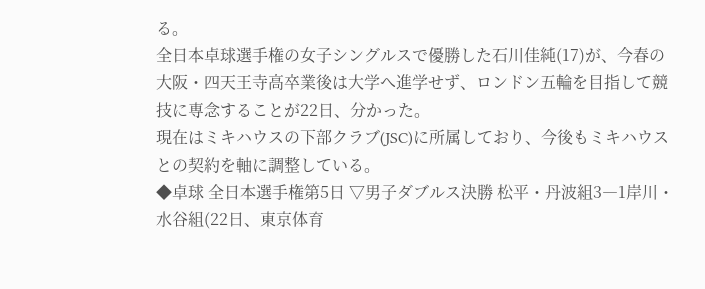る。
全日本卓球選手権の女子シングルスで優勝した石川佳純(17)が、今春の大阪・四天王寺高卒業後は大学へ進学せず、ロンドン五輪を目指して競技に専念することが22日、分かった。
現在はミキハウスの下部クラブ(JSC)に所属しており、今後もミキハウスとの契約を軸に調整している。
◆卓球 全日本選手権第5日 ▽男子ダブルス決勝 松平・丹波組3―1岸川・水谷組(22日、東京体育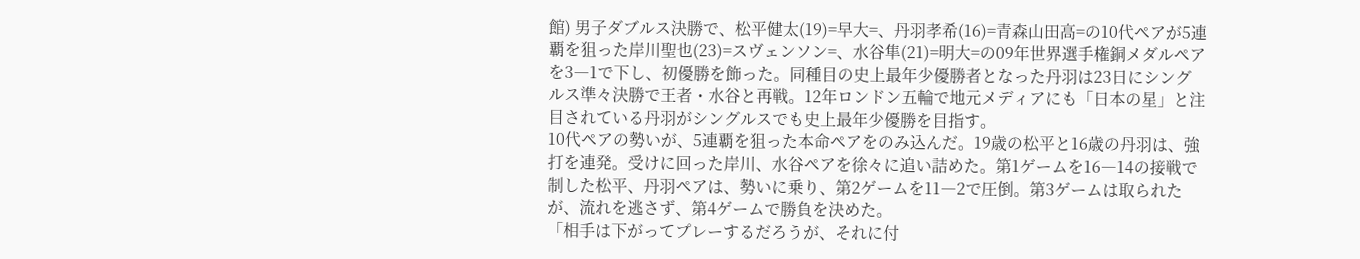館) 男子ダブルス決勝で、松平健太(19)=早大=、丹羽孝希(16)=青森山田高=の10代ペアが5連覇を狙った岸川聖也(23)=スヴェンソン=、水谷隼(21)=明大=の09年世界選手権銅メダルペアを3―1で下し、初優勝を飾った。同種目の史上最年少優勝者となった丹羽は23日にシングルス準々決勝で王者・水谷と再戦。12年ロンドン五輪で地元メディアにも「日本の星」と注目されている丹羽がシングルスでも史上最年少優勝を目指す。
10代ペアの勢いが、5連覇を狙った本命ペアをのみ込んだ。19歳の松平と16歳の丹羽は、強打を連発。受けに回った岸川、水谷ペアを徐々に追い詰めた。第1ゲームを16―14の接戦で制した松平、丹羽ペアは、勢いに乗り、第2ゲームを11―2で圧倒。第3ゲームは取られたが、流れを逃さず、第4ゲームで勝負を決めた。
「相手は下がってプレーするだろうが、それに付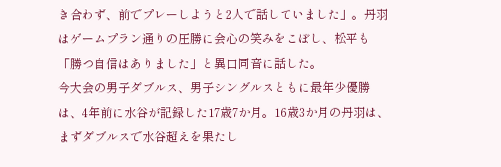き合わず、前でプレーしようと2人で話していました」。丹羽はゲームプラン通りの圧勝に会心の笑みをこぼし、松平も「勝つ自信はありました」と異口同音に話した。
今大会の男子ダブルス、男子シングルスともに最年少優勝は、4年前に水谷が記録した17歳7か月。16歳3か月の丹羽は、まずダブルスで水谷超えを果たし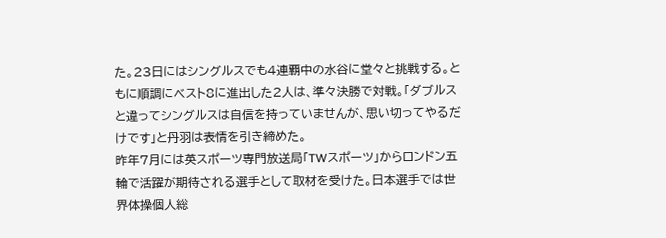た。23日にはシングルスでも4連覇中の水谷に堂々と挑戦する。ともに順調にベスト8に進出した2人は、準々決勝で対戦。「ダブルスと違ってシングルスは自信を持っていませんが、思い切ってやるだけです」と丹羽は表情を引き締めた。
昨年7月には英スポーツ専門放送局「TWスポーツ」からロンドン五輪で活躍が期待される選手として取材を受けた。日本選手では世界体操個人総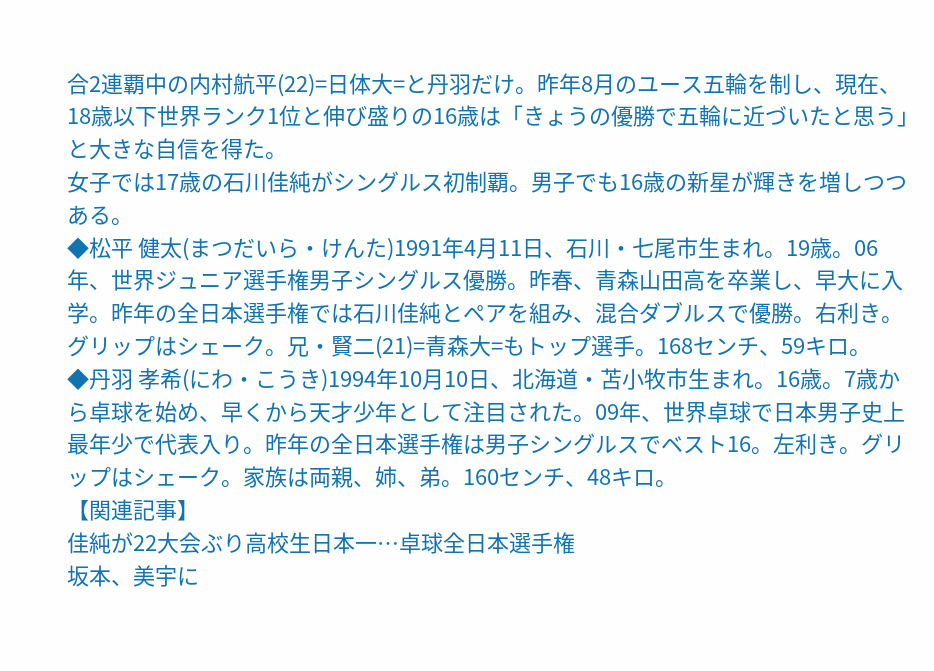合2連覇中の内村航平(22)=日体大=と丹羽だけ。昨年8月のユース五輪を制し、現在、18歳以下世界ランク1位と伸び盛りの16歳は「きょうの優勝で五輪に近づいたと思う」と大きな自信を得た。
女子では17歳の石川佳純がシングルス初制覇。男子でも16歳の新星が輝きを増しつつある。
◆松平 健太(まつだいら・けんた)1991年4月11日、石川・七尾市生まれ。19歳。06年、世界ジュニア選手権男子シングルス優勝。昨春、青森山田高を卒業し、早大に入学。昨年の全日本選手権では石川佳純とペアを組み、混合ダブルスで優勝。右利き。グリップはシェーク。兄・賢二(21)=青森大=もトップ選手。168センチ、59キロ。
◆丹羽 孝希(にわ・こうき)1994年10月10日、北海道・苫小牧市生まれ。16歳。7歳から卓球を始め、早くから天才少年として注目された。09年、世界卓球で日本男子史上最年少で代表入り。昨年の全日本選手権は男子シングルスでベスト16。左利き。グリップはシェーク。家族は両親、姉、弟。160センチ、48キロ。
【関連記事】
佳純が22大会ぶり高校生日本一…卓球全日本選手権
坂本、美宇に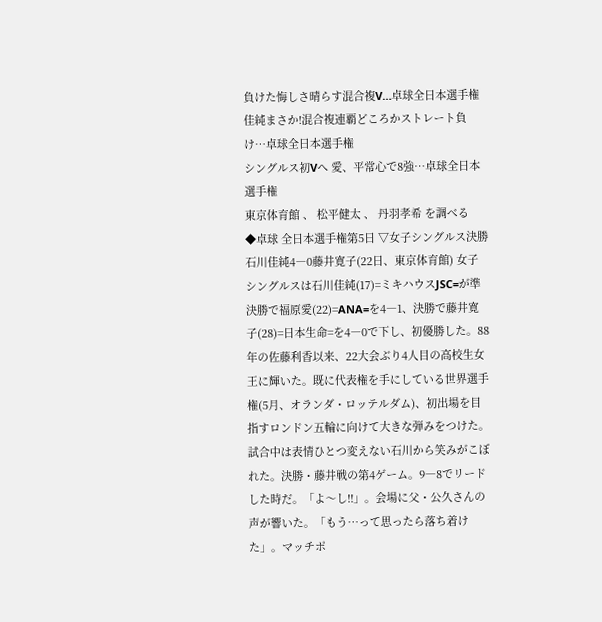負けた悔しさ晴らす混合複V…卓球全日本選手権
佳純まさか!混合複連覇どころかストレート負け…卓球全日本選手権
シングルス初Vへ 愛、平常心で8強…卓球全日本選手権
東京体育館 、 松平健太 、 丹羽孝希 を調べる
◆卓球 全日本選手権第5日 ▽女子シングルス決勝 石川佳純4―0藤井寛子(22日、東京体育館) 女子シングルスは石川佳純(17)=ミキハウスJSC=が準決勝で福原愛(22)=ANA=を4―1、決勝で藤井寛子(28)=日本生命=を4―0で下し、初優勝した。88年の佐藤利香以来、22大会ぶり4人目の高校生女王に輝いた。既に代表権を手にしている世界選手権(5月、オランダ・ロッテルダム)、初出場を目指すロンドン五輪に向けて大きな弾みをつけた。
試合中は表情ひとつ変えない石川から笑みがこぼれた。決勝・藤井戦の第4ゲーム。9―8でリードした時だ。「よ〜し!!」。会場に父・公久さんの声が響いた。「もう…って思ったら落ち着けた」。マッチポ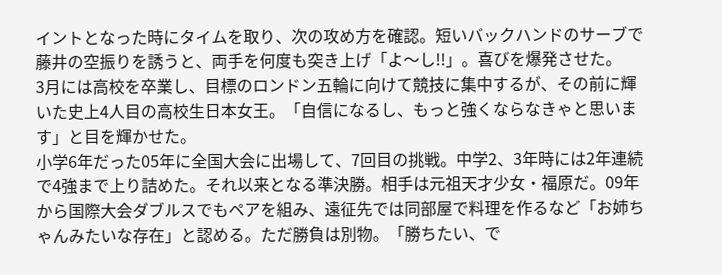イントとなった時にタイムを取り、次の攻め方を確認。短いバックハンドのサーブで藤井の空振りを誘うと、両手を何度も突き上げ「よ〜し!!」。喜びを爆発させた。
3月には高校を卒業し、目標のロンドン五輪に向けて競技に集中するが、その前に輝いた史上4人目の高校生日本女王。「自信になるし、もっと強くならなきゃと思います」と目を輝かせた。
小学6年だった05年に全国大会に出場して、7回目の挑戦。中学2、3年時には2年連続で4強まで上り詰めた。それ以来となる準決勝。相手は元祖天才少女・福原だ。09年から国際大会ダブルスでもペアを組み、遠征先では同部屋で料理を作るなど「お姉ちゃんみたいな存在」と認める。ただ勝負は別物。「勝ちたい、で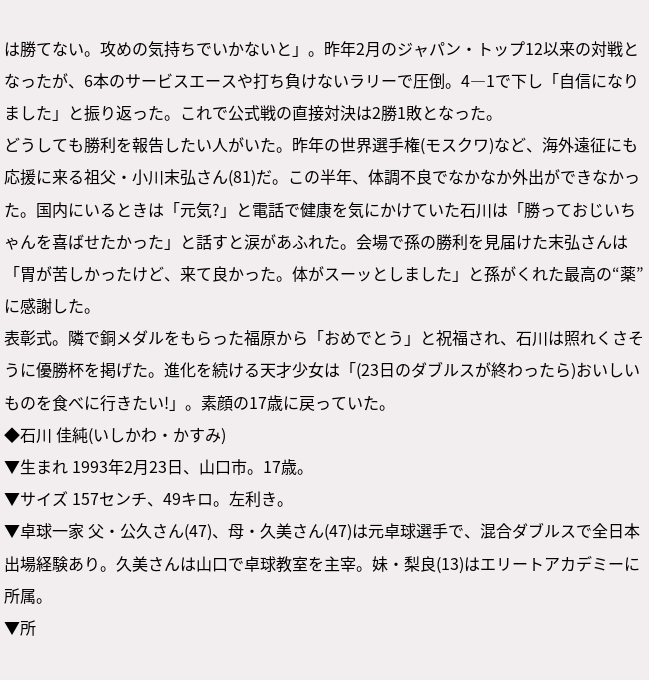は勝てない。攻めの気持ちでいかないと」。昨年2月のジャパン・トップ12以来の対戦となったが、6本のサービスエースや打ち負けないラリーで圧倒。4―1で下し「自信になりました」と振り返った。これで公式戦の直接対決は2勝1敗となった。
どうしても勝利を報告したい人がいた。昨年の世界選手権(モスクワ)など、海外遠征にも応援に来る祖父・小川末弘さん(81)だ。この半年、体調不良でなかなか外出ができなかった。国内にいるときは「元気?」と電話で健康を気にかけていた石川は「勝っておじいちゃんを喜ばせたかった」と話すと涙があふれた。会場で孫の勝利を見届けた末弘さんは「胃が苦しかったけど、来て良かった。体がスーッとしました」と孫がくれた最高の“薬”に感謝した。
表彰式。隣で銅メダルをもらった福原から「おめでとう」と祝福され、石川は照れくさそうに優勝杯を掲げた。進化を続ける天才少女は「(23日のダブルスが終わったら)おいしいものを食べに行きたい!」。素顔の17歳に戻っていた。
◆石川 佳純(いしかわ・かすみ)
▼生まれ 1993年2月23日、山口市。17歳。
▼サイズ 157センチ、49キロ。左利き。
▼卓球一家 父・公久さん(47)、母・久美さん(47)は元卓球選手で、混合ダブルスで全日本出場経験あり。久美さんは山口で卓球教室を主宰。妹・梨良(13)はエリートアカデミーに所属。
▼所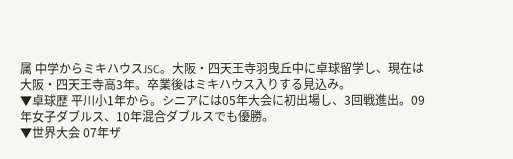属 中学からミキハウスJSC。大阪・四天王寺羽曳丘中に卓球留学し、現在は大阪・四天王寺高3年。卒業後はミキハウス入りする見込み。
▼卓球歴 平川小1年から。シニアには05年大会に初出場し、3回戦進出。09年女子ダブルス、10年混合ダブルスでも優勝。
▼世界大会 07年ザ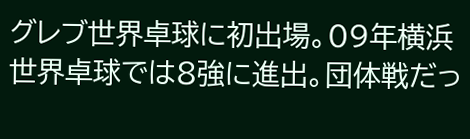グレブ世界卓球に初出場。09年横浜世界卓球では8強に進出。団体戦だっ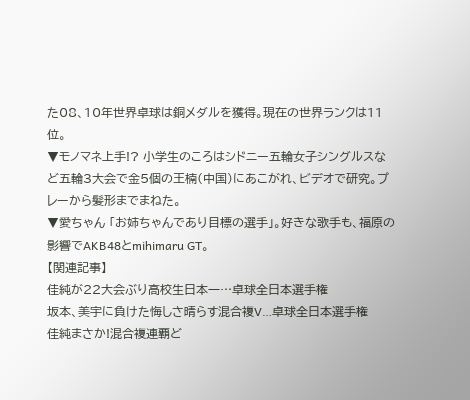た08、10年世界卓球は銅メダルを獲得。現在の世界ランクは11位。
▼モノマネ上手!? 小学生のころはシドニー五輪女子シングルスなど五輪3大会で金5個の王楠(中国)にあこがれ、ビデオで研究。プレーから髪形までまねた。
▼愛ちゃん 「お姉ちゃんであり目標の選手」。好きな歌手も、福原の影響でAKB48とmihimaru GT。
【関連記事】
佳純が22大会ぶり高校生日本一…卓球全日本選手権
坂本、美宇に負けた悔しさ晴らす混合複V…卓球全日本選手権
佳純まさか!混合複連覇ど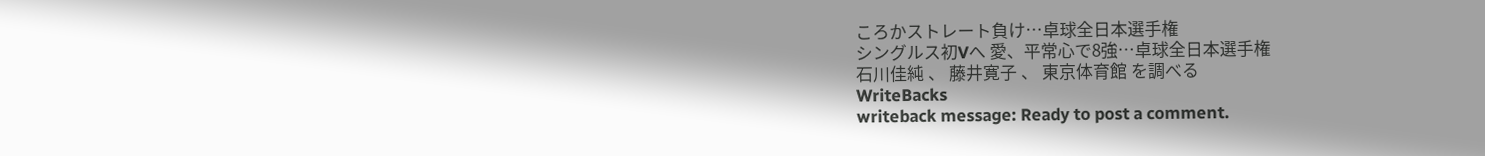ころかストレート負け…卓球全日本選手権
シングルス初Vへ 愛、平常心で8強…卓球全日本選手権
石川佳純 、 藤井寛子 、 東京体育館 を調べる
WriteBacks
writeback message: Ready to post a comment.